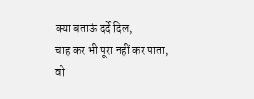क्या बताऊं दर्दे दिल,
चाह कर भी पूरा नहीं कर पाता,
वो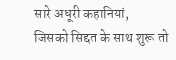सारे अधूरी कहानियां,
जिसको सिद्दत के साथ शुरू तो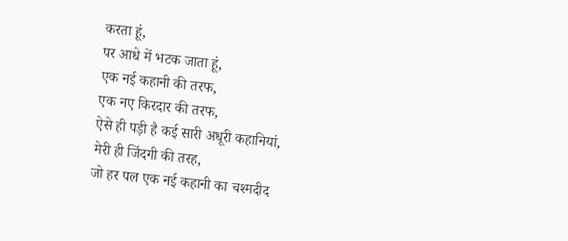करता हूं,
पर आधे में भटक जाता हूं,
एक नई कहानी की तरफ,
एक नए किरदार की तरफ,
ऐसे ही पड़ी है कई सारी अधूरी कहानियां,
मेरी ही जिंदगी की तरह,
जो हर पल एक नई कहानी का चश्मदीद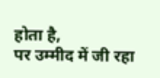होता है,
पर उम्मीद में जी रहा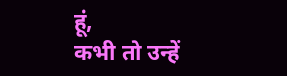हूं,
कभी तो उन्हें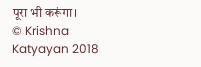पूरा भी करूंगा।
© Krishna Katyayan 2018